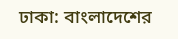ঢাকা: বাংলাদেশের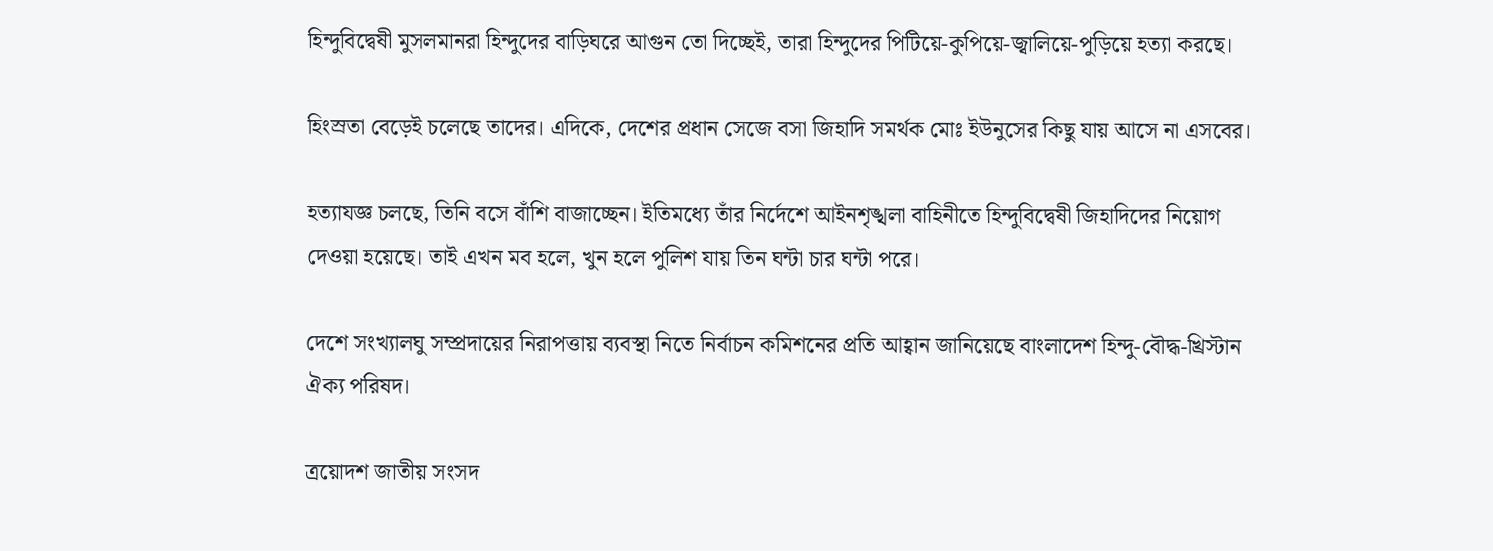হিন্দুবিদ্বেষী মুসলমানরা হিন্দুদের বাড়িঘরে আগুন তো দিচ্ছেই, তারা হিন্দুদের পিটিয়ে-কুপিয়ে-জ্বালিয়ে-পুড়িয়ে হত্যা করছে।

হিংস্রতা বেড়েই চলেছে তাদের। এদিকে, দেশের প্রধান সেজে বসা জিহাদি সমর্থক মোঃ ইউনুসের কিছু যায় আসে না এসবের।

হত্যাযজ্ঞ চলছে, তিনি বসে বাঁশি বাজাচ্ছেন। ইতিমধ্যে তাঁর নির্দেশে আইনশৃঙ্খলা বাহিনীতে হিন্দুবিদ্বেষী জিহাদিদের নিয়োগ দেওয়া হয়েছে। তাই এখন মব হলে, খুন হলে পুলিশ যায় তিন ঘন্টা চার ঘন্টা পরে।

দেশে সংখ্যালঘু সম্প্রদায়ের নিরাপত্তায় ব্যবস্থা নিতে নির্বাচন কমিশনের প্রতি আহ্বান জানিয়েছে বাংলাদেশ হিন্দু-বৌদ্ধ-খ্রিস্টান ঐক্য পরিষদ।

ত্রয়োদশ জাতীয় সংসদ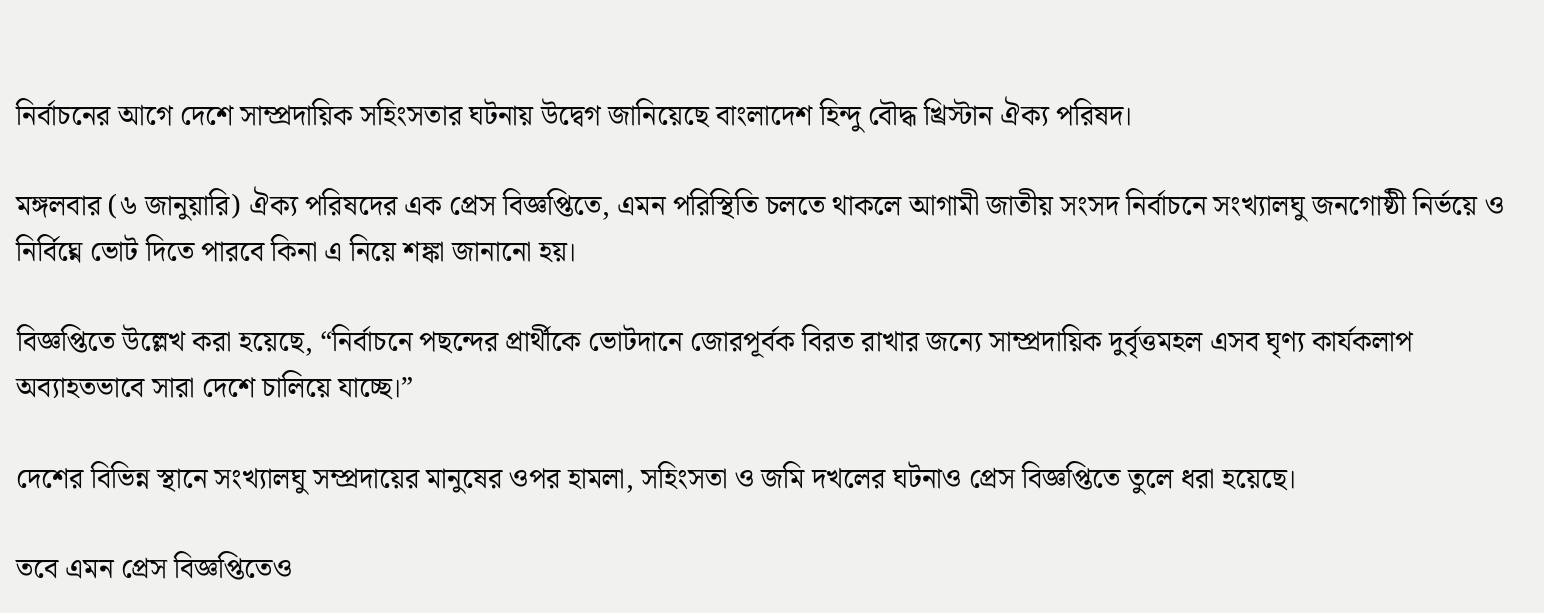নির্বাচনের আগে দেশে সাম্প্রদায়িক সহিংসতার ঘটনায় উদ্বেগ জানিয়েছে বাংলাদেশ হিন্দু বৌদ্ধ খ্রিস্টান ঐক্য পরিষদ।

মঙ্গলবার (৬ জানুয়ারি) ঐক্য পরিষদের এক প্রেস বিজ্ঞপ্তিতে, এমন পরিস্থিতি চলতে থাকলে আগামী জাতীয় সংসদ নির্বাচনে সংখ্যালঘু জনগোষ্ঠী নির্ভয়ে ও নির্বিঘ্নে ভোট দিতে পারবে কিনা এ নিয়ে শঙ্কা জানানো হয়।

বিজ্ঞপ্তিতে উল্লেখ করা হয়েছে, “নির্বাচনে পছন্দের প্রার্থীকে ভোটদানে জোরপূর্বক বিরত রাখার জন্যে সাম্প্রদায়িক দুর্বৃত্তমহল এসব ঘৃণ্য কার্যকলাপ অব্যাহতভাবে সারা দেশে চালিয়ে যাচ্ছে।”

দেশের বিভিন্ন স্থানে সংখ্যালঘু সম্প্রদায়ের মানুষের ওপর হামলা, সহিংসতা ও জমি দখলের ঘটনাও প্রেস বিজ্ঞপ্তিতে তুলে ধরা হয়েছে।

তবে এমন প্রেস বিজ্ঞপ্তিতেও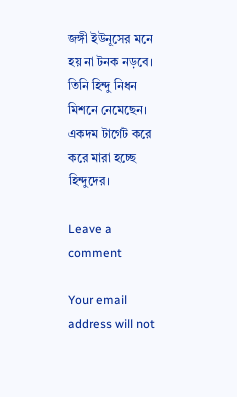জঙ্গী ইউনূসের মনে হয় না টনক নড়বে। তিনি হিন্দু নিধন মিশনে নেমেছেন। একদম টার্গেট করে করে মারা হচ্ছে হিন্দুদের।

Leave a comment

Your email address will not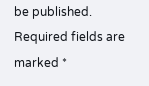be published. Required fields are marked *